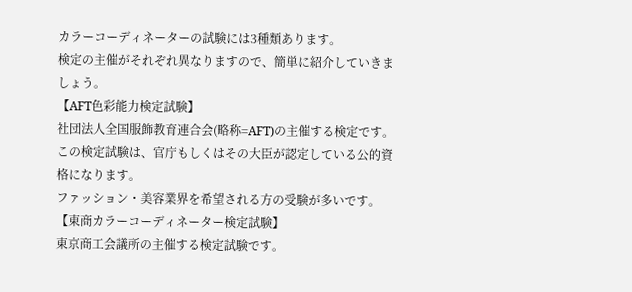カラーコーディネーターの試験には3種類あります。
検定の主催がそれぞれ異なりますので、簡単に紹介していきましょう。
【AFT色彩能力検定試験】
社団法人全国服飾教育連合会(略称=AFT)の主催する検定です。
この検定試験は、官庁もしくはその大臣が認定している公的資格になります。
ファッション・美容業界を希望される方の受験が多いです。
【東商カラーコーディネーター検定試験】
東京商工会議所の主催する検定試験です。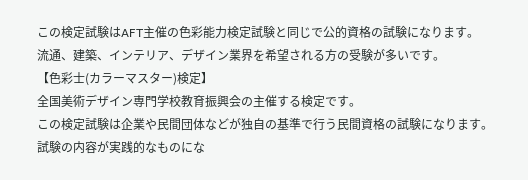この検定試験はAFT主催の色彩能力検定試験と同じで公的資格の試験になります。
流通、建築、インテリア、デザイン業界を希望される方の受験が多いです。
【色彩士(カラーマスター)検定】
全国美術デザイン専門学校教育振興会の主催する検定です。
この検定試験は企業や民間団体などが独自の基準で行う民間資格の試験になります。
試験の内容が実践的なものにな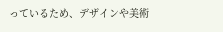っているため、デザインや美術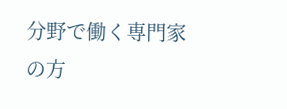分野で働く専門家の方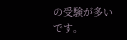の受験が多いです。